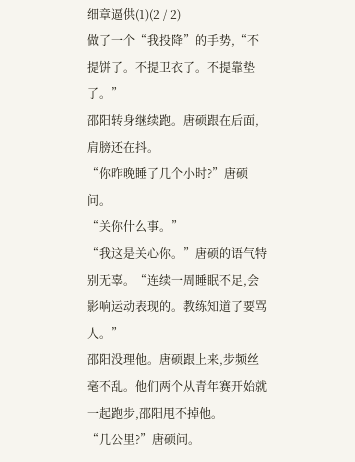细章逼供(1)(2 / 2)
做了一个“我投降”的手势,“不提饼了。不提卫衣了。不提靠垫了。”
邵阳转身继续跑。唐硕跟在后面,肩膀还在抖。
“你昨晚睡了几个小时?”唐硕问。
“关你什么事。”
“我这是关心你。”唐硕的语气特别无辜。“连续一周睡眠不足,会影响运动表现的。教练知道了要骂人。”
邵阳没理他。唐硕跟上来,步频丝毫不乱。他们两个从青年赛开始就一起跑步,邵阳甩不掉他。
“几公里?”唐硕问。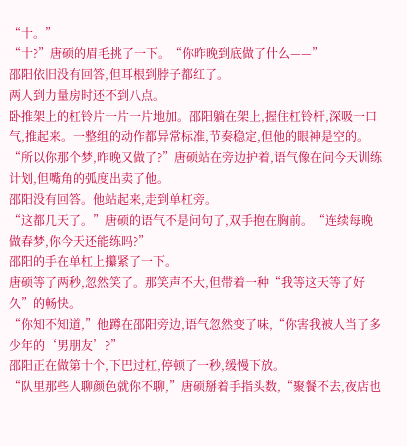“十。”
“十?”唐硕的眉毛挑了一下。“你昨晚到底做了什么——”
邵阳依旧没有回答,但耳根到脖子都红了。
两人到力量房时还不到八点。
卧推架上的杠铃片一片一片地加。邵阳躺在架上,握住杠铃杆,深吸一口气,推起来。一整组的动作都异常标准,节奏稳定,但他的眼神是空的。
“所以你那个梦,昨晚又做了?”唐硕站在旁边护着,语气像在问今天训练计划,但嘴角的弧度出卖了他。
邵阳没有回答。他站起来,走到单杠旁。
“这都几天了。”唐硕的语气不是问句了,双手抱在胸前。“连续每晚做春梦,你今天还能练吗?”
邵阳的手在单杠上攥紧了一下。
唐硕等了两秒,忽然笑了。那笑声不大,但带着一种“我等这天等了好久”的畅快。
“你知不知道,”他蹲在邵阳旁边,语气忽然变了味,“你害我被人当了多少年的‘男朋友’?”
邵阳正在做第十个,下巴过杠,停顿了一秒,缓慢下放。
“队里那些人聊颜色就你不聊,”唐硕掰着手指头数,“聚餐不去,夜店也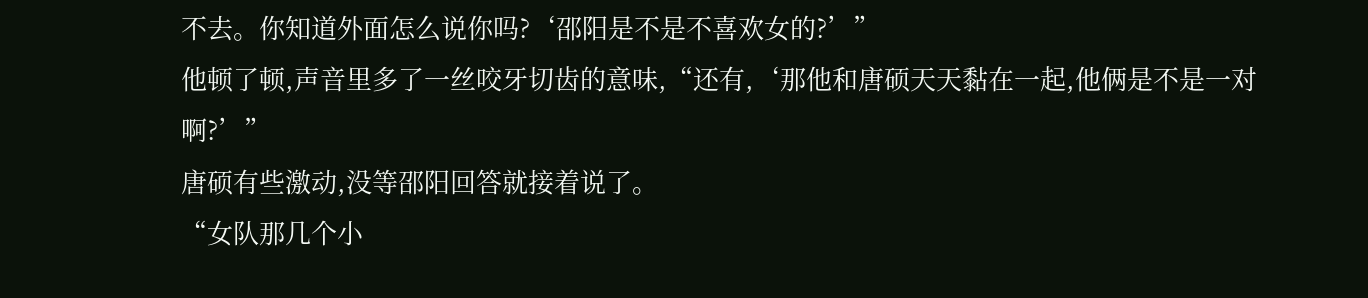不去。你知道外面怎么说你吗?‘邵阳是不是不喜欢女的?’”
他顿了顿,声音里多了一丝咬牙切齿的意味,“还有,‘那他和唐硕天天黏在一起,他俩是不是一对啊?’”
唐硕有些激动,没等邵阳回答就接着说了。
“女队那几个小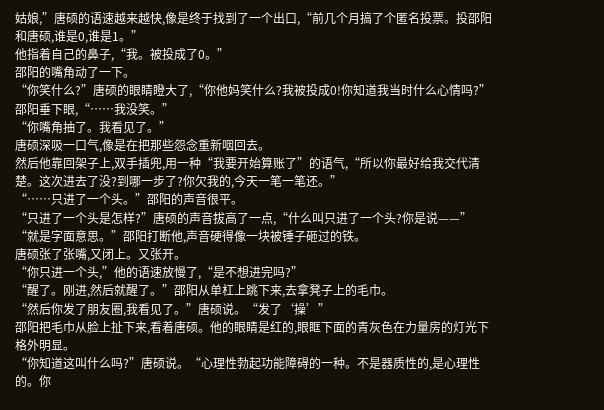姑娘,”唐硕的语速越来越快,像是终于找到了一个出口,“前几个月搞了个匿名投票。投邵阳和唐硕,谁是0,谁是1。”
他指着自己的鼻子,“我。被投成了0。”
邵阳的嘴角动了一下。
“你笑什么?”唐硕的眼睛瞪大了,“你他妈笑什么?我被投成0!你知道我当时什么心情吗?”
邵阳垂下眼,“……我没笑。”
“你嘴角抽了。我看见了。”
唐硕深吸一口气,像是在把那些怨念重新咽回去。
然后他靠回架子上,双手插兜,用一种“我要开始算账了”的语气,“所以你最好给我交代清楚。这次进去了没?到哪一步了?你欠我的,今天一笔一笔还。”
“……只进了一个头。”邵阳的声音很平。
“只进了一个头是怎样?”唐硕的声音拔高了一点,“什么叫只进了一个头?你是说——”
“就是字面意思。”邵阳打断他,声音硬得像一块被锤子砸过的铁。
唐硕张了张嘴,又闭上。又张开。
“你只进一个头,”他的语速放慢了,“是不想进完吗?”
“醒了。刚进,然后就醒了。”邵阳从单杠上跳下来,去拿凳子上的毛巾。
“然后你发了朋友圈,我看见了。”唐硕说。“发了‘操’”
邵阳把毛巾从脸上扯下来,看着唐硕。他的眼睛是红的,眼眶下面的青灰色在力量房的灯光下格外明显。
“你知道这叫什么吗?”唐硕说。“心理性勃起功能障碍的一种。不是器质性的,是心理性的。你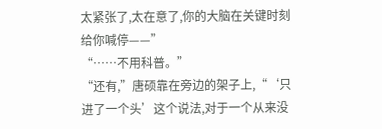太紧张了,太在意了,你的大脑在关键时刻给你喊停——”
“……不用科普。”
“还有,”唐硕靠在旁边的架子上,“‘只进了一个头’这个说法,对于一个从来没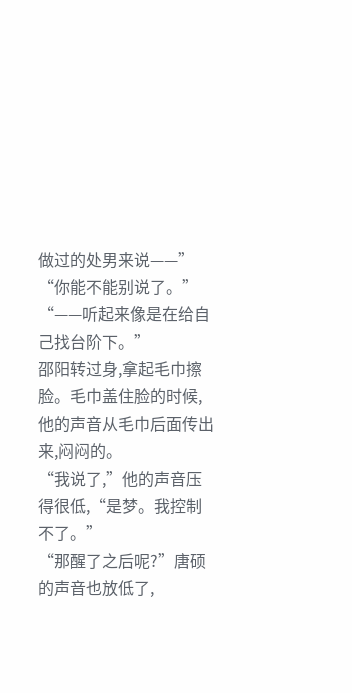做过的处男来说——”
“你能不能别说了。”
“——听起来像是在给自己找台阶下。”
邵阳转过身,拿起毛巾擦脸。毛巾盖住脸的时候,他的声音从毛巾后面传出来,闷闷的。
“我说了,”他的声音压得很低,“是梦。我控制不了。”
“那醒了之后呢?”唐硕的声音也放低了,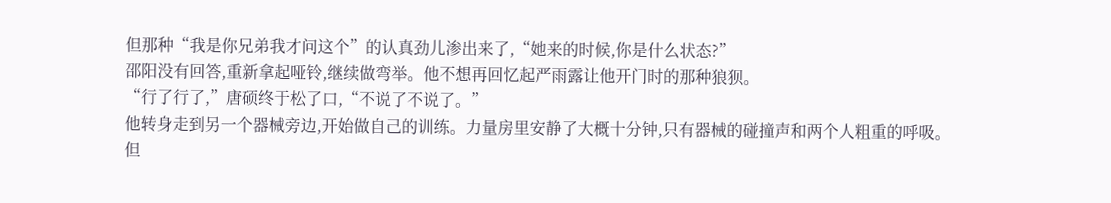但那种“我是你兄弟我才问这个”的认真劲儿渗出来了,“她来的时候,你是什么状态?”
邵阳没有回答,重新拿起哑铃,继续做弯举。他不想再回忆起严雨露让他开门时的那种狼狈。
“行了行了,”唐硕终于松了口,“不说了不说了。”
他转身走到另一个器械旁边,开始做自己的训练。力量房里安静了大概十分钟,只有器械的碰撞声和两个人粗重的呼吸。
但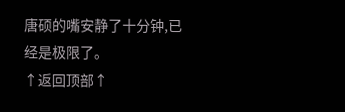唐硕的嘴安静了十分钟,已经是极限了。
↑返回顶部↑